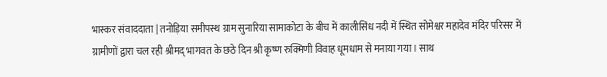भास्कर संवाददाता | तनोड़िया समीपस्थ ग्राम सुनारिया सामाकोटा के बीच में कालीसिंध नदी में स्थित सोमेश्वर महादेव मंदिर परिसर में ग्रामीणों द्वारा चल रही श्रीमद् भागवत के छठे दिन श्री कृष्ण रुक्मिणी विवाह धूमधाम से मनाया गया। साथ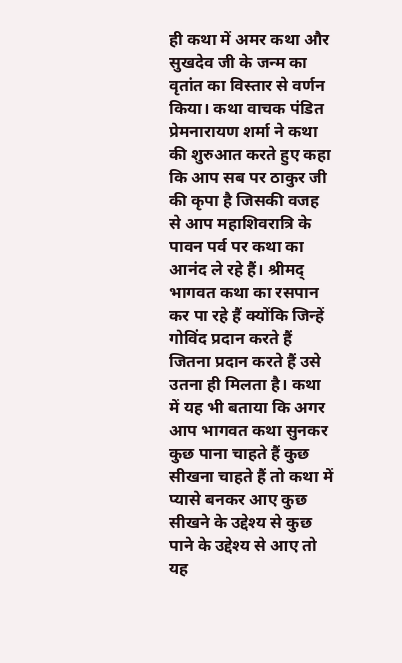ही कथा में अमर कथा और सुखदेव जी के जन्म का वृतांत का विस्तार से वर्णन किया। कथा वाचक पंडित प्रेमनारायण शर्मा ने कथा की शुरुआत करते हुए कहा कि आप सब पर ठाकुर जी की कृपा है जिसकी वजह से आप महाशिवरात्रि के पावन पर्व पर कथा का आनंद ले रहे हैं। श्रीमद् भागवत कथा का रसपान कर पा रहे हैं क्योंकि जिन्हें गोविंद प्रदान करते हैं जितना प्रदान करते हैं उसे उतना ही मिलता है। कथा में यह भी बताया कि अगर आप भागवत कथा सुनकर कुछ पाना चाहते हैं कुछ सीखना चाहते हैं तो कथा में प्यासे बनकर आए कुछ सीखने के उद्देश्य से कुछ पाने के उद्देश्य से आए तो यह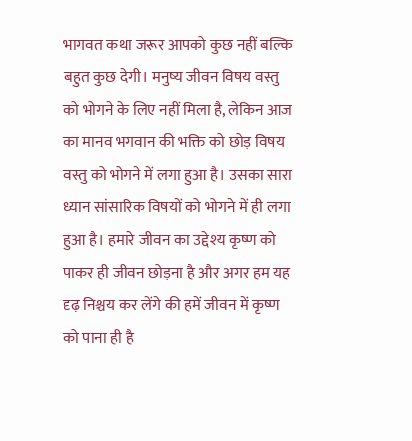भागवत कथा जरूर आपको कुछ नहीं बल्कि बहुत कुछ देगी। मनुष्य जीवन विषय वस्तु को भोगने के लिए नहीं मिला है, लेकिन आज का मानव भगवान की भक्ति को छोड़ विषय वस्तु को भोगने में लगा हुआ है। उसका सारा ध्यान सांसारिक विषयों को भोगने में ही लगा हुआ है। हमारे जीवन का उद्देश्य कृष्ण को पाकर ही जीवन छोड़ना है और अगर हम यह दृढ़ निश्चय कर लेंगे की हमें जीवन में कृष्ण को पाना ही है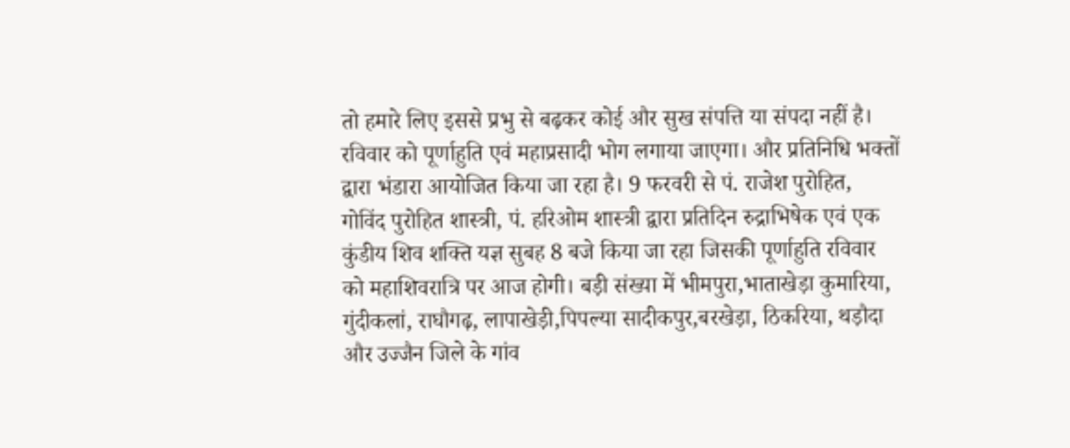तो हमारे लिए इससे प्रभु से बढ़कर कोई और सुख संपत्ति या संपदा नहीं है। रविवार को पूर्णाहुति एवं महाप्रसादी भोग लगाया जाएगा। और प्रतिनिधि भक्तों द्वारा भंडारा आयोजित किया जा रहा है। 9 फरवरी से पं. राजेश पुरोहित, गोविंद पुरोहित शास्त्री, पं. हरिओम शास्त्री द्वारा प्रतिदिन रुद्राभिषेक एवं एक कुंडीय शिव शक्ति यज्ञ सुबह 8 बजे किया जा रहा जिसकी पूर्णाहुति रविवार को महाशिवरात्रि पर आज होगी। बड़ी संख्या में भीमपुरा,भाताखेड़ा कुमारिया, गुंदीकलां, राघौगढ़, लापाखेड़ी,पिपल्या सादीकपुर,बरखेड़ा, ठिकरिया, थड़ौदा और उज्जैन जिले के गांव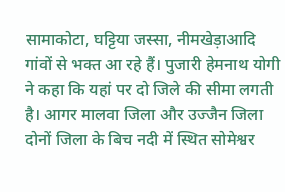सामाकोटा, घट्टिया जस्सा, नीमखेड़ाआदि गांवों से भक्त आ रहे हैं। पुजारी हेमनाथ योगी ने कहा कि यहां पर दो जिले की सीमा लगती है। आगर मालवा जिला और उज्जैन जिला दोनों जिला के बिच नदी में स्थित सोमेश्वर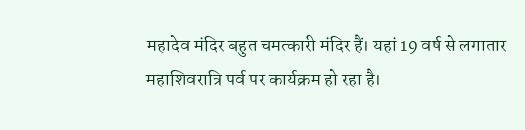महादेव मंदिर बहुत चमत्कारी मंदिर हैं। यहां 19 वर्ष से लगातार महाशिवरात्रि पर्व पर कार्यक्रम हो रहा है।